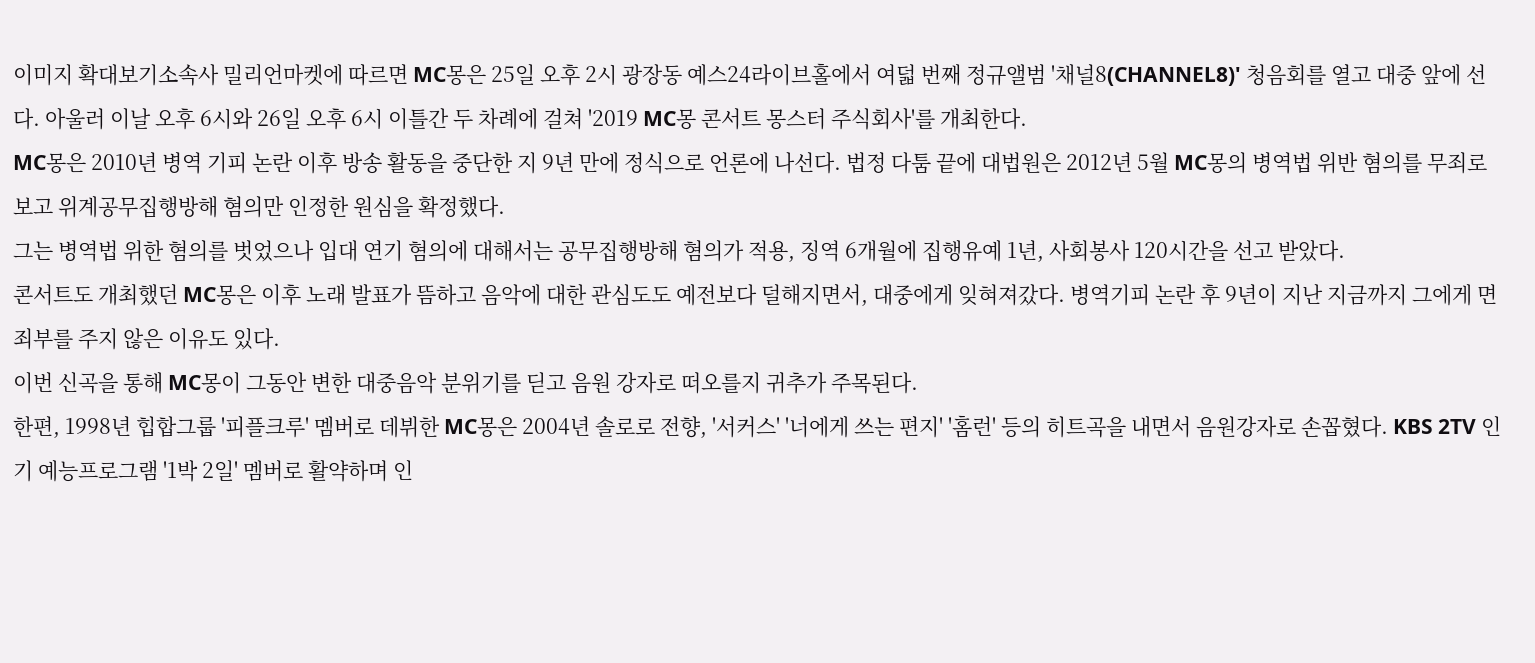이미지 확대보기소속사 밀리언마켓에 따르면 MC몽은 25일 오후 2시 광장동 예스24라이브홀에서 여덟 번째 정규앨범 '채널8(CHANNEL8)' 청음회를 열고 대중 앞에 선다. 아울러 이날 오후 6시와 26일 오후 6시 이틀간 두 차례에 걸쳐 '2019 MC몽 콘서트 몽스터 주식회사'를 개최한다.
MC몽은 2010년 병역 기피 논란 이후 방송 활동을 중단한 지 9년 만에 정식으로 언론에 나선다. 법정 다툼 끝에 대법원은 2012년 5월 MC몽의 병역법 위반 혐의를 무죄로 보고 위계공무집행방해 혐의만 인정한 원심을 확정했다.
그는 병역법 위한 혐의를 벗었으나 입대 연기 혐의에 대해서는 공무집행방해 혐의가 적용, 징역 6개월에 집행유예 1년, 사회봉사 120시간을 선고 받았다.
콘서트도 개최했던 MC몽은 이후 노래 발표가 뜸하고 음악에 대한 관심도도 예전보다 덜해지면서, 대중에게 잊혀져갔다. 병역기피 논란 후 9년이 지난 지금까지 그에게 면죄부를 주지 않은 이유도 있다.
이번 신곡을 통해 MC몽이 그동안 변한 대중음악 분위기를 딛고 음원 강자로 떠오를지 귀추가 주목된다.
한편, 1998년 힙합그룹 '피플크루' 멤버로 데뷔한 MC몽은 2004년 솔로로 전향, '서커스' '너에게 쓰는 편지' '홈런' 등의 히트곡을 내면서 음원강자로 손꼽혔다. KBS 2TV 인기 예능프로그램 '1박 2일' 멤버로 활약하며 인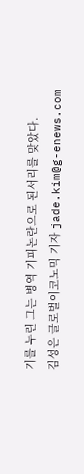기를 누린 그는 병역 기피논란으로 된서리를 맞았다.
김성은 글로벌이코노믹 기자 jade.kim@g-enews.com